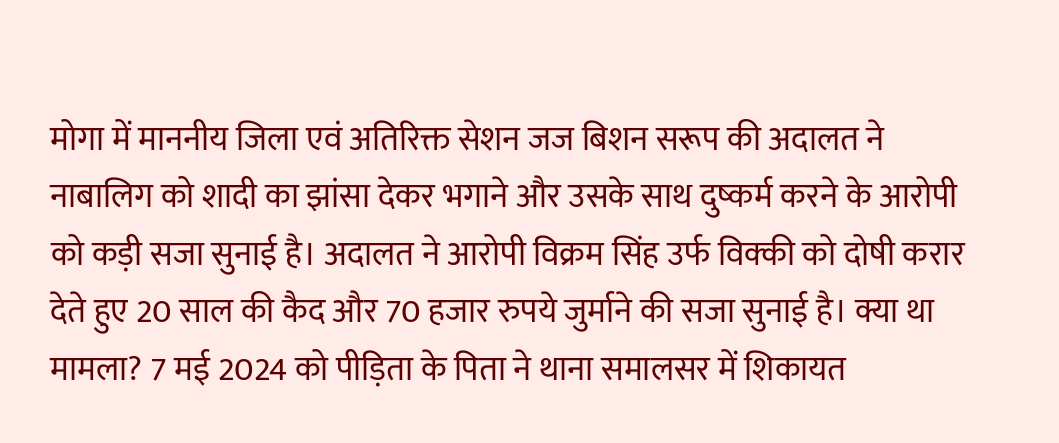मोगा में माननीय जिला एवं अतिरिक्त सेशन जज बिशन सरूप की अदालत ने नाबालिग को शादी का झांसा देकर भगाने और उसके साथ दुष्कर्म करने के आरोपी को कड़ी सजा सुनाई है। अदालत ने आरोपी विक्रम सिंह उर्फ विक्की को दोषी करार देते हुए 20 साल की कैद और 70 हजार रुपये जुर्माने की सजा सुनाई है। क्या था मामला? 7 मई 2024 को पीड़िता के पिता ने थाना समालसर में शिकायत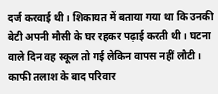दर्ज करवाई थी। शिकायत में बताया गया था कि उनकी बेटी अपनी मौसी के घर रहकर पढ़ाई करती थी। घटना वाले दिन वह स्कूल तो गई लेकिन वापस नहीं लौटी। काफी तलाश के बाद परिवार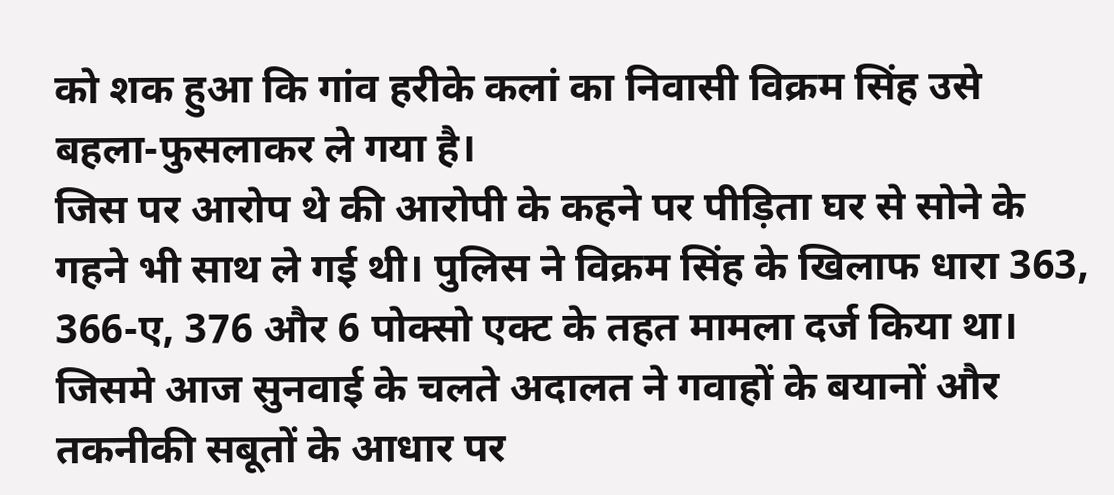को शक हुआ कि गांव हरीके कलां का निवासी विक्रम सिंह उसे बहला-फुसलाकर ले गया है।
जिस पर आरोप थे की आरोपी के कहने पर पीड़िता घर से सोने के गहने भी साथ ले गई थी। पुलिस ने विक्रम सिंह के खिलाफ धारा 363, 366-ए, 376 और 6 पोक्सो एक्ट के तहत मामला दर्ज किया था।
जिसमे आज सुनवाई के चलते अदालत ने गवाहों के बयानों और तकनीकी सबूतों के आधार पर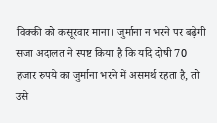विक्की को कसूरवार माना। जुर्माना न भरने पर बढ़ेगी सजा अदालत ने स्पष्ट किया है कि यदि दोषी 70 हजार रुपये का जुर्माना भरने में असमर्थ रहता है, तो उसे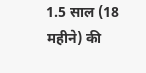1.5 साल (18 महीने) की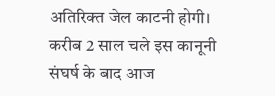अतिरिक्त जेल काटनी होगी। करीब 2 साल चले इस कानूनी संघर्ष के बाद आज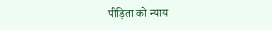पीड़िता को न्याय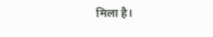मिला है।